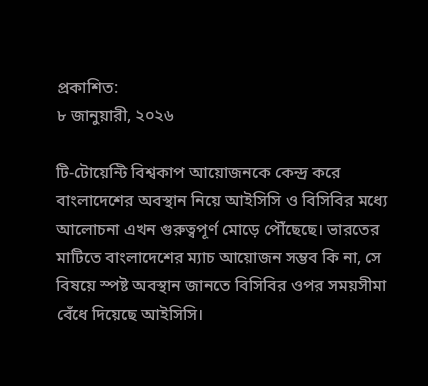প্রকাশিত:
৮ জানুয়ারী, ২০২৬

টি-টোয়েন্টি বিশ্বকাপ আয়োজনকে কেন্দ্র করে বাংলাদেশের অবস্থান নিয়ে আইসিসি ও বিসিবির মধ্যে আলোচনা এখন গুরুত্বপূর্ণ মোড়ে পৌঁছেছে। ভারতের মাটিতে বাংলাদেশের ম্যাচ আয়োজন সম্ভব কি না, সে বিষয়ে স্পষ্ট অবস্থান জানতে বিসিবির ওপর সময়সীমা বেঁধে দিয়েছে আইসিসি।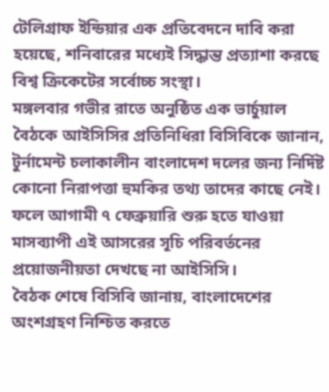টেলিগ্রাফ ইন্ডিয়ার এক প্রতিবেদনে দাবি করা হয়েছে, শনিবারের মধ্যেই সিদ্ধান্ত প্রত্যাশা করছে বিশ্ব ক্রিকেটের সর্বোচ্চ সংস্থা।
মঙ্গলবার গভীর রাতে অনুষ্ঠিত এক ভার্চুয়াল বৈঠকে আইসিসির প্রতিনিধিরা বিসিবিকে জানান, টুর্নামেন্ট চলাকালীন বাংলাদেশ দলের জন্য নির্দিষ্ট কোনো নিরাপত্তা হুমকির তথ্য তাদের কাছে নেই। ফলে আগামী ৭ ফেব্রুয়ারি শুরু হতে যাওয়া মাসব্যাপী এই আসরের সূচি পরিবর্তনের প্রয়োজনীয়তা দেখছে না আইসিসি।
বৈঠক শেষে বিসিবি জানায়, বাংলাদেশের অংশগ্রহণ নিশ্চিত করতে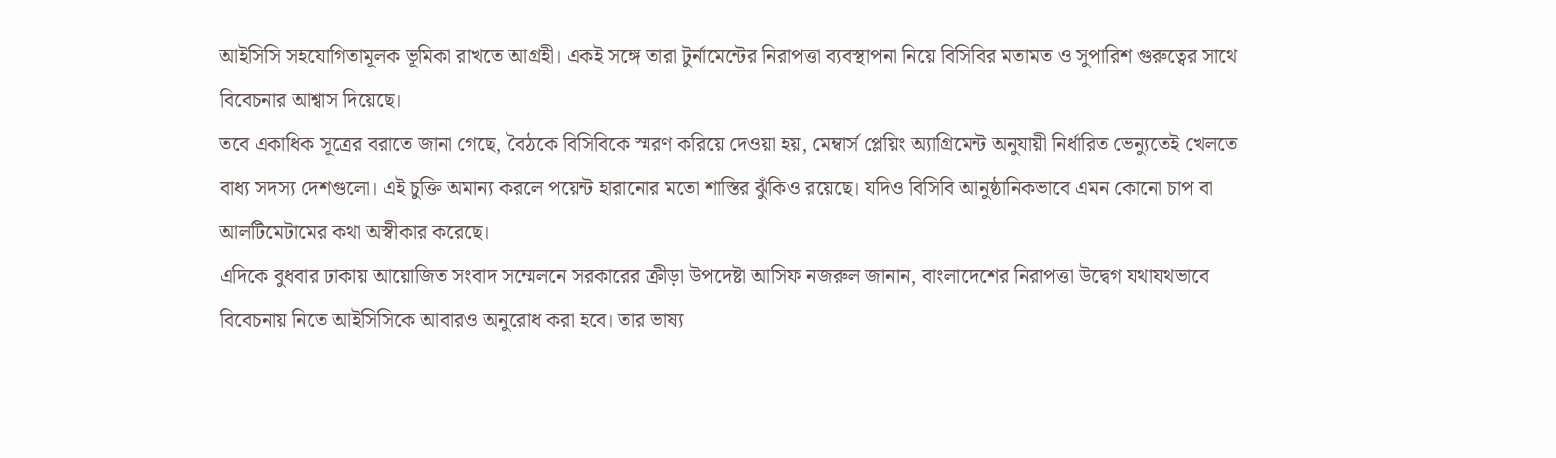আইসিসি সহযোগিতামূলক ভূমিকা রাখতে আগ্রহী। একই সঙ্গে তারা টুর্নামেন্টের নিরাপত্তা ব্যবস্থাপনা নিয়ে বিসিবির মতামত ও সুপারিশ গুরুত্বের সাথে বিবেচনার আশ্বাস দিয়েছে।
তবে একাধিক সূত্রের বরাতে জানা গেছে, বৈঠকে বিসিবিকে স্মরণ করিয়ে দেওয়া হয়, মেম্বার্স প্লেয়িং অ্যাগ্রিমেন্ট অনুযায়ী নির্ধারিত ভেন্যুতেই খেলতে বাধ্য সদস্য দেশগুলো। এই চুক্তি অমান্য করলে পয়েন্ট হারানোর মতো শাস্তির ঝুঁকিও রয়েছে। যদিও বিসিবি আনুষ্ঠানিকভাবে এমন কোনো চাপ বা আলটিমেটামের কথা অস্বীকার করেছে।
এদিকে বুধবার ঢাকায় আয়োজিত সংবাদ সম্মেলনে সরকারের ক্রীড়া উপদেষ্টা আসিফ নজরুল জানান, বাংলাদেশের নিরাপত্তা উদ্বেগ যথাযথভাবে বিবেচনায় নিতে আইসিসিকে আবারও অনুরোধ করা হবে। তার ভাষ্য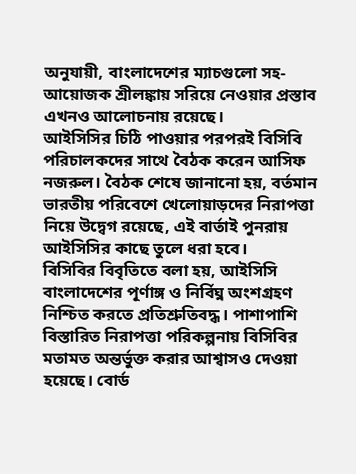অনুযায়ী, বাংলাদেশের ম্যাচগুলো সহ-আয়োজক শ্রীলঙ্কায় সরিয়ে নেওয়ার প্রস্তাব এখনও আলোচনায় রয়েছে।
আইসিসির চিঠি পাওয়ার পরপরই বিসিবি পরিচালকদের সাথে বৈঠক করেন আসিফ নজরুল। বৈঠক শেষে জানানো হয়, বর্তমান ভারতীয় পরিবেশে খেলোয়াড়দের নিরাপত্তা নিয়ে উদ্বেগ রয়েছে, এই বার্তাই পুনরায় আইসিসির কাছে তুলে ধরা হবে।
বিসিবির বিবৃতিতে বলা হয়, আইসিসি বাংলাদেশের পূর্ণাঙ্গ ও নির্বিঘ্ন অংশগ্রহণ নিশ্চিত করতে প্রতিশ্রুতিবদ্ধ। পাশাপাশি বিস্তারিত নিরাপত্তা পরিকল্পনায় বিসিবির মতামত অন্তর্ভুক্ত করার আশ্বাসও দেওয়া হয়েছে। বোর্ড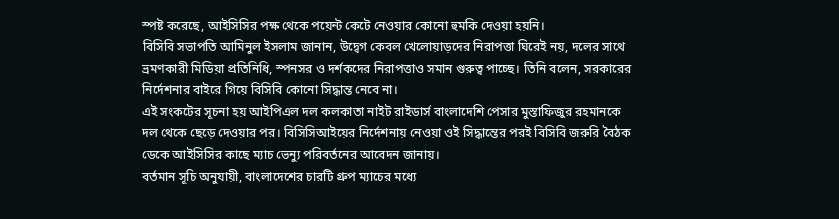স্পষ্ট করেছে, আইসিসির পক্ষ থেকে পয়েন্ট কেটে নেওয়ার কোনো হুমকি দেওয়া হয়নি।
বিসিবি সভাপতি আমিনুল ইসলাম জানান, উদ্বেগ কেবল খেলোয়াড়দের নিরাপত্তা ঘিরেই নয়, দলের সাথে ভ্রমণকারী মিডিয়া প্রতিনিধি, স্পনসর ও দর্শকদের নিরাপত্তাও সমান গুরুত্ব পাচ্ছে। তিনি বলেন, সরকারের নির্দেশনার বাইরে গিয়ে বিসিবি কোনো সিদ্ধান্ত নেবে না।
এই সংকটের সূচনা হয় আইপিএল দল কলকাতা নাইট রাইডার্স বাংলাদেশি পেসার মুস্তাফিজুর রহমানকে দল থেকে ছেড়ে দেওয়ার পর। বিসিসিআইয়ের নির্দেশনায় নেওয়া ওই সিদ্ধান্তের পরই বিসিবি জরুরি বৈঠক ডেকে আইসিসির কাছে ম্যাচ ভেন্যু পরিবর্তনের আবেদন জানায়।
বর্তমান সূচি অনুযায়ী, বাংলাদেশের চারটি গ্রুপ ম্যাচের মধ্যে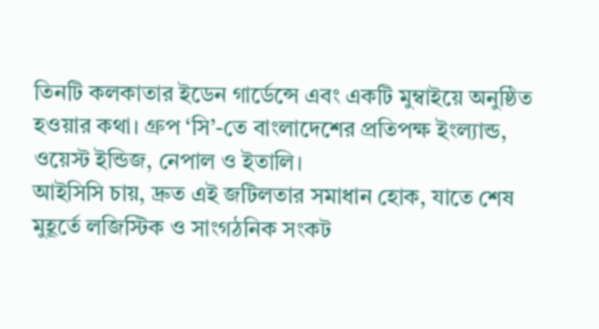তিনটি কলকাতার ইডেন গার্ডেন্সে এবং একটি মুম্বাইয়ে অনুষ্ঠিত হওয়ার কথা। গ্রুপ ‘সি’-তে বাংলাদেশের প্রতিপক্ষ ইংল্যান্ড, ওয়েস্ট ইন্ডিজ, নেপাল ও ইতালি।
আইসিসি চায়, দ্রুত এই জটিলতার সমাধান হোক, যাতে শেষ মুহূর্তে লজিস্টিক ও সাংগঠনিক সংকট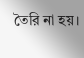তৈরি না হয়।